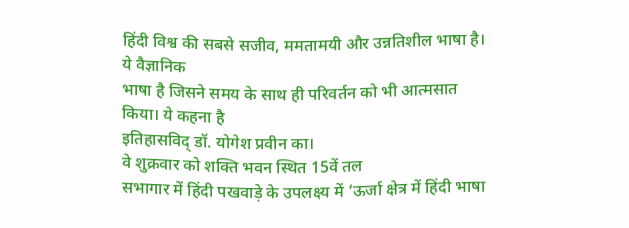हिंदी विश्व की सबसे सजीव, ममतामयी और उन्नतिशील भाषा है।
ये वैज्ञानिक
भाषा है जिसने समय के साथ ही परिवर्तन को भी आत्मसात किया। ये कहना है
इतिहासविद् डॉ. योगेश प्रवीन का।
वे शुक्रवार को शक्ति भवन स्थित 15वें तल
सभागार में हिंदी पखवाड़े के उपलक्ष्य में ‘ऊर्जा क्षेत्र में हिंदी भाषा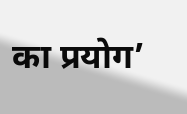का प्रयोग’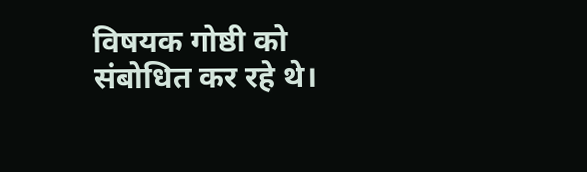विषयक गोष्ठी को संबोधित कर रहे थे।